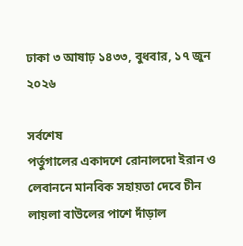ঢাকা ৩ আষাঢ় ১৪৩৩, বুধবার, ১৭ জুন ২০২৬

সর্বশেষ
পর্তুগালের একাদশে রোনালদো ইরান ও লেবাননে মানবিক সহায়তা দেবে চীন লায়লা বাউলের পাশে দাঁড়াল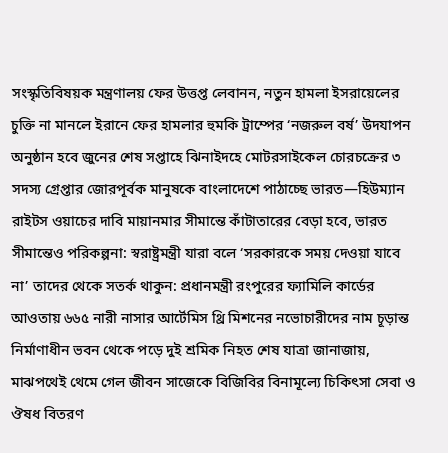সংস্কৃতিবিষয়ক মন্ত্রণালয় ফের উত্তপ্ত লেবানন, নতুন হামলা ইসরায়েলের চুক্তি না মানলে ইরানে ফের হামলার হুমকি ট্রাম্পের ‘নজরুল বর্ষ’ উদযাপন অনুষ্ঠান হবে জুনের শেষ সপ্তাহে ঝিনাইদহে মোটরসাইকেল চোরচক্রের ৩ সদস্য গ্রেপ্তার জোরপূর্বক মানুষকে বাংলাদেশে পাঠাচ্ছে ভারত—হিউম্যান রাইটস ওয়াচের দাবি মায়ানমার সীমান্তে কাঁটাতারের বেড়া হবে, ভারত সীমান্তেও পরিকল্পনা: স্বরাষ্ট্রমন্ত্রী যারা বলে ‘সরকারকে সময় দেওয়া যাবে না’ তাদের থেকে সতর্ক থাকুন: প্রধানমন্ত্রী রংপুরের ফ্যামিলি কার্ডের আওতায় ৬৬৫ নারী নাসার আর্টেমিস থ্রি মিশনের নভোচারীদের নাম চূড়ান্ত নির্মাণাধীন ভবন থেকে পড়ে দুই শ্রমিক নিহত শেষ যাত্রা জানাজায়, মাঝপথেই থেমে গেল জীবন সাজেকে বিজিবির বিনামূল্যে চিকিৎসা সেবা ও ঔষধ বিতরণ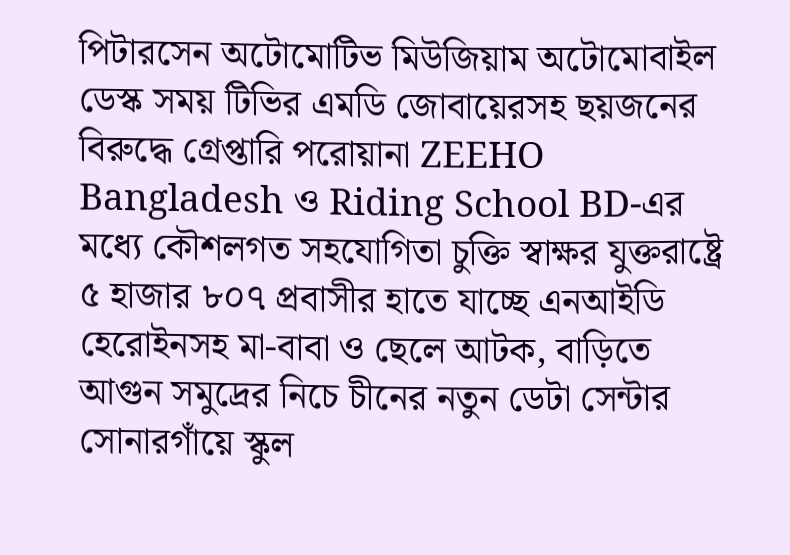পিটারসেন অটোমোটিভ মিউজিয়াম অটোমোবাইল ডেস্ক সময় টিভির এমডি জোবায়েরসহ ছয়জনের বিরুদ্ধে গ্রেপ্তারি পরোয়ানা ZEEHO Bangladesh ও Riding School BD-এর মধ্যে কৌশলগত সহযোগিতা চুক্তি স্বাক্ষর যুক্তরাষ্ট্রে ৫ হাজার ৮০৭ প্রবাসীর হাতে যাচ্ছে এনআইডি হেরোইনসহ মা-বাবা ও ছেলে আটক, বাড়িতে আগুন সমুদ্রের নিচে চীনের নতুন ডেটা সেন্টার সোনারগাঁয়ে স্কুল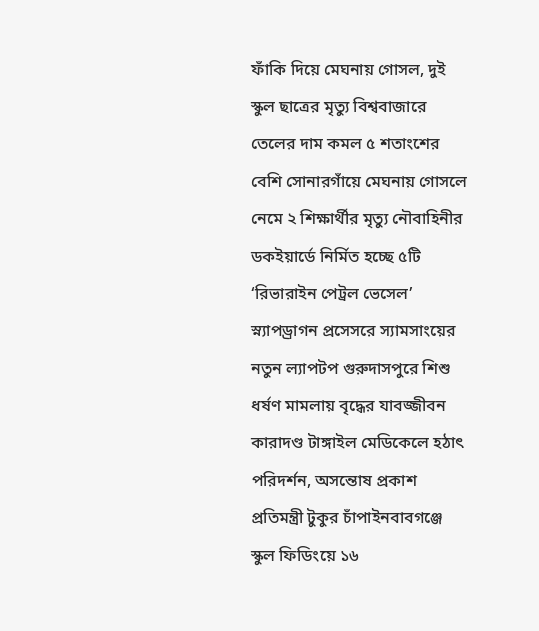ফাঁকি দিয়ে মেঘনায় গোসল, দুই স্কুল ছাত্রের মৃত্যু বিশ্ববাজারে তেলের দাম কমল ৫ শতাংশের বেশি সোনারগাঁয়ে মেঘনায় গোসলে নেমে ২ শিক্ষার্থীর মৃত্যু নৌবাহিনীর ডকইয়ার্ডে নির্মিত হচ্ছে ৫টি ‘রিভারাইন পেট্রল ভেসেল’ স্ন্যাপড্রাগন প্রসেসরে স্যামসাংয়ের নতুন ল্যাপটপ গুরুদাসপুরে শিশু ধর্ষণ মামলায় বৃদ্ধের যাবজ্জীবন কারাদণ্ড টাঙ্গাইল মেডিকেলে হঠাৎ পরিদর্শন, অসন্তোষ প্রকাশ প্রতিমন্ত্রী টুকুর চাঁপাইনবাবগঞ্জে স্কুল ফিডিংয়ে ১৬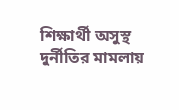শিক্ষার্থী অসুস্থ দুর্নীতির মামলায়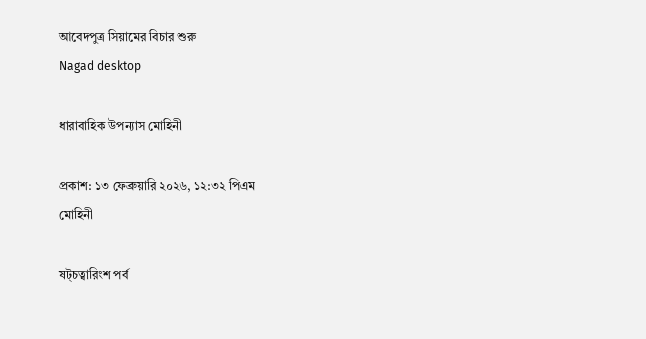আবেদপুত্র সিয়ামের বিচার শুরু
Nagad desktop

ধারাবাহিক উপন্যাস মোহিনী

প্রকাশ: ১৩ ফেব্রুয়ারি ২০২৬, ১২:৩২ পিএম
মোহিনী

ষট্‌চত্বারিংশ পর্ব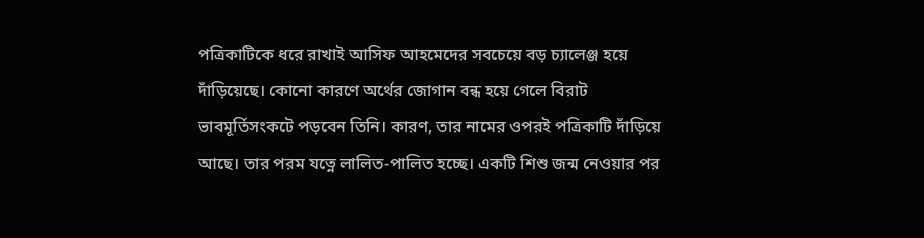পত্রিকাটিকে ধরে রাখাই আসিফ আহমেদের সবচেয়ে বড় চ্যালেঞ্জ হয়ে দাঁড়িয়েছে। কোনো কারণে অর্থের জোগান বন্ধ হয়ে গেলে বিরাট ভাবমূর্তিসংকটে পড়বেন তিনি। কারণ, তার নামের ওপরই পত্রিকাটি দাঁড়িয়ে আছে। তার পরম যত্নে লালিত-পালিত হচ্ছে। একটি শিশু জন্ম নেওয়ার পর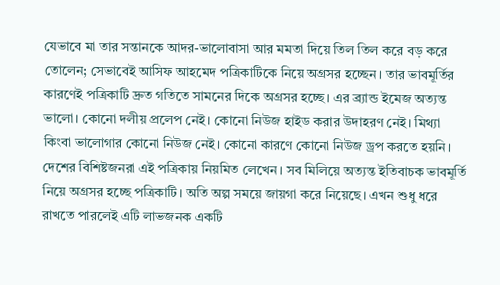যেভাবে মা তার সন্তানকে আদর-ভালোবাসা আর মমতা দিয়ে তিল তিল করে বড় করে তোলেন; সেভাবেই আসিফ আহমেদ পত্রিকাটিকে নিয়ে অগ্রসর হচ্ছেন। তার ভাবমূর্তির কারণেই পত্রিকাটি দ্রুত গতিতে সামনের দিকে অগ্রসর হচ্ছে। এর ব্র্যান্ড ইমেজ অত্যন্ত ভালো। কোনো দলীয় প্রলেপ নেই। কোনো নিউজ হাইড করার উদাহরণ নেই। মিথ্যা কিংবা ভালোগার কোনো নিউজ নেই। কোনো কারণে কোনো নিউজ ড্রপ করতে হয়নি। দেশের বিশিষ্টজনরা এই পত্রিকায় নিয়মিত লেখেন। সব মিলিয়ে অত্যন্ত ইতিবাচক ভাবমূর্তি নিয়ে অগ্রসর হচ্ছে পত্রিকাটি। অতি অল্প সময়ে জায়গা করে নিয়েছে। এখন শুধু ধরে রাখতে পারলেই এটি লাভজনক একটি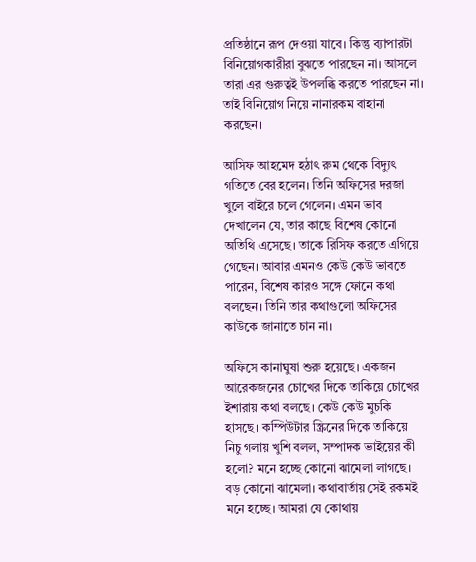প্রতিষ্ঠানে রূপ দেওয়া যাবে। কিন্তু ব্যাপারটা বিনিয়োগকারীরা বুঝতে পারছেন না। আসলে তারা এর গুরুত্বই উপলব্ধি করতে পারছেন না। তাই বিনিয়োগ নিয়ে নানারকম বাহানা করছেন।

আসিফ আহমেদ হঠাৎ রুম থেকে বিদ্যুৎ গতিতে বের হলেন। তিনি অফিসের দরজা খুলে বাইরে চলে গেলেন। এমন ভাব দেখালেন যে, তার কাছে বিশেষ কোনো অতিথি এসেছে। তাকে রিসিফ করতে এগিয়ে গেছেন। আবার এমনও কেউ কেউ ভাবতে পারেন, বিশেষ কারও সঙ্গে ফোনে কথা বলছেন। তিনি তার কথাগুলো অফিসের কাউকে জানাতে চান না।

অফিসে কানাঘুষা শুরু হয়েছে। একজন আরেকজনের চোখের দিকে তাকিয়ে চোখের ইশারায় কথা বলছে। কেউ কেউ মুচকি হাসছে। কম্পিউটার স্ক্রিনের দিকে তাকিয়ে নিচু গলায় খুশি বলল, সম্পাদক ভাইয়ের কী হলো? মনে হচ্ছে কোনো ঝামেলা লাগছে। বড় কোনো ঝামেলা। কথাবার্তায় সেই রকমই মনে হচ্ছে। আমরা যে কোথায়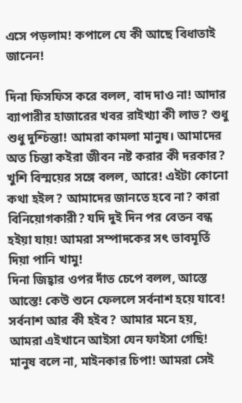এসে পড়লাম! কপালে যে কী আছে বিধাতাই জানেন!

দিনা ফিসফিস করে বলল, বাদ দাও না! আদার ব্যাপারীর হাজারের খবর রাইখ্যা কী লাভ? শুধু শুধু দুশ্চিন্তা! আমরা কামলা মানুষ। আমাদের অত চিন্তা কইরা জীবন নষ্ট করার কী দরকার?
খুশি বিস্ময়ের সঙ্গে বলল, আরে! এইটা কোনো কথা হইল? আমাদের জানতে হবে না? কারা বিনিয়োগকারী? যদি দুই দিন পর বেতন বন্ধ হইয়া যায়! আমরা সম্পাদকের সৎ ভাবমূর্তি দিয়া পানি খামু!
দিনা জিহ্বার ওপর দাঁত চেপে বলল, আস্তে আস্তে! কেউ শুনে ফেললে সর্বনাশ হয়ে যাবে!
সর্বনাশ আর কী হইব? আমার মনে হয়, আমরা এইখানে আইসা যেন ফাইসা গেছি! মানুষ বলে না, মাইনকার চিপা! আমরা সেই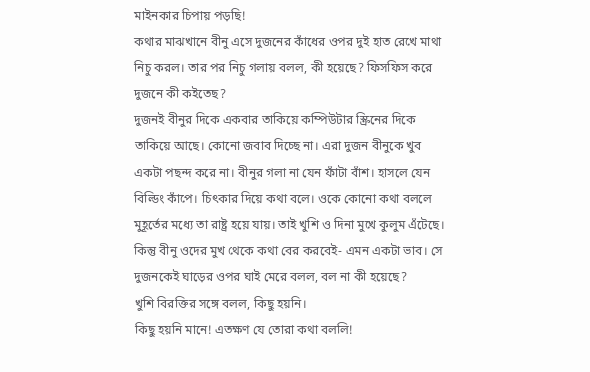মাইনকার চিপায় পড়ছি!
কথার মাঝখানে বীনু এসে দুজনের কাঁধের ওপর দুই হাত রেখে মাথা নিচু করল। তার পর নিচু গলায় বলল, কী হয়েছে? ফিসফিস করে দুজনে কী কইতেছ?
দুজনই বীনুর দিকে একবার তাকিয়ে কম্পিউটার স্ক্রিনের দিকে তাকিয়ে আছে। কোনো জবাব দিচ্ছে না। এরা দুজন বীনুকে খুব একটা পছন্দ করে না। বীনুর গলা না যেন ফাঁটা বাঁশ। হাসলে যেন বিল্ডিং কাঁপে। চিৎকার দিয়ে কথা বলে। ওকে কোনো কথা বললে মুহূর্তের মধ্যে তা রাষ্ট্র হয়ে যায়। তাই খুশি ও দিনা মুখে কুলুম এঁটেছে। কিন্তু বীনু ওদের মুখ থেকে কথা বের করবেই- এমন একটা ভাব। সে দুজনকেই ঘাড়ের ওপর ঘাই মেরে বলল, বল না কী হয়েছে?
খুশি বিরক্তির সঙ্গে বলল, কিছু হয়নি।
কিছু হয়নি মানে! এতক্ষণ যে তোরা কথা বললি!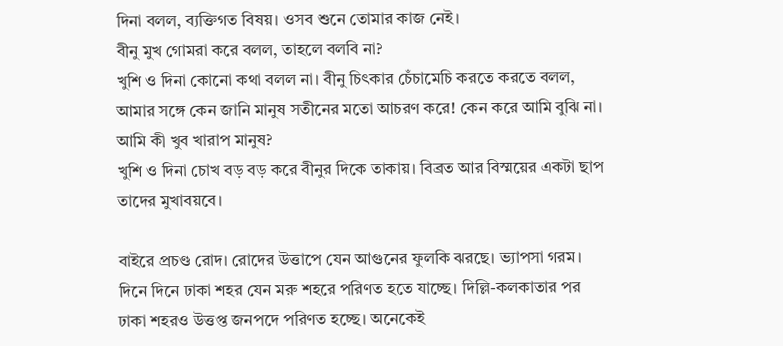দিনা বলল, ব্যক্তিগত বিষয়। ওসব শুনে তোমার কাজ নেই।
বীনু মুখ গোমরা করে বলল, তাহলে বলবি না?
খুশি ও দিনা কোনো কথা বলল না। বীনু চিৎকার চেঁচামেচি করতে করতে বলল, আমার সঙ্গে কেন জানি মানুষ সতীনের মতো আচরণ করে! কেন করে আমি বুঝি না। আমি কী খুব খারাপ মানুষ?
খুশি ও দিনা চোখ বড় বড় করে বীনুর দিকে তাকায়। বিব্রত আর বিস্ময়ের একটা ছাপ তাদের মুখাবয়বে।

বাইরে প্রচণ্ড রোদ। রোদের উত্তাপে যেন আগুনের ফুলকি ঝরছে। ভ্যাপসা গরম। দিনে দিনে ঢাকা শহর যেন মরু শহরে পরিণত হতে যাচ্ছে। দিল্লি-কলকাতার পর ঢাকা শহরও উত্তপ্ত জনপদে পরিণত হচ্ছে। অনেকেই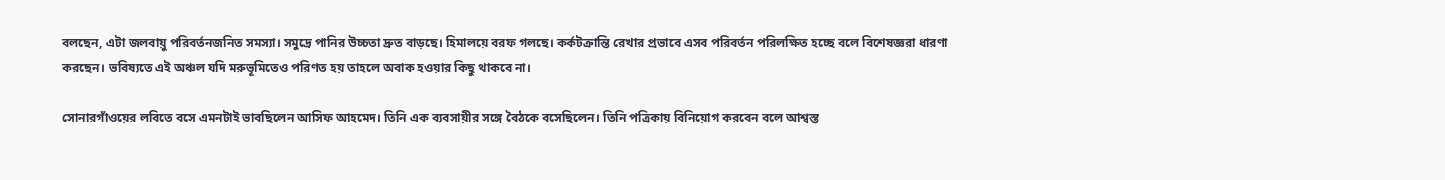বলছেন, এটা জলবায়ু পরিবর্তনজনিত সমস্যা। সমুদ্রে পানির উচ্চতা দ্রুত বাড়ছে। হিমালয়ে বরফ গলছে। কর্কটক্রান্তি রেখার প্রভাবে এসব পরিবর্তন পরিলক্ষিত হচ্ছে বলে বিশেষজ্ঞরা ধারণা করছেন। ভবিষ্যতে এই অঞ্চল যদি মরুভূমিতেও পরিণত হয় তাহলে অবাক হওয়ার কিছু থাকবে না।

সোনারগাঁওয়ের লবিতে বসে এমনটাই ভাবছিলেন আসিফ আহমেদ। তিনি এক ব্যবসায়ীর সঙ্গে বৈঠকে বসেছিলেন। তিনি পত্রিকায় বিনিয়োগ করবেন বলে আশ্বস্ত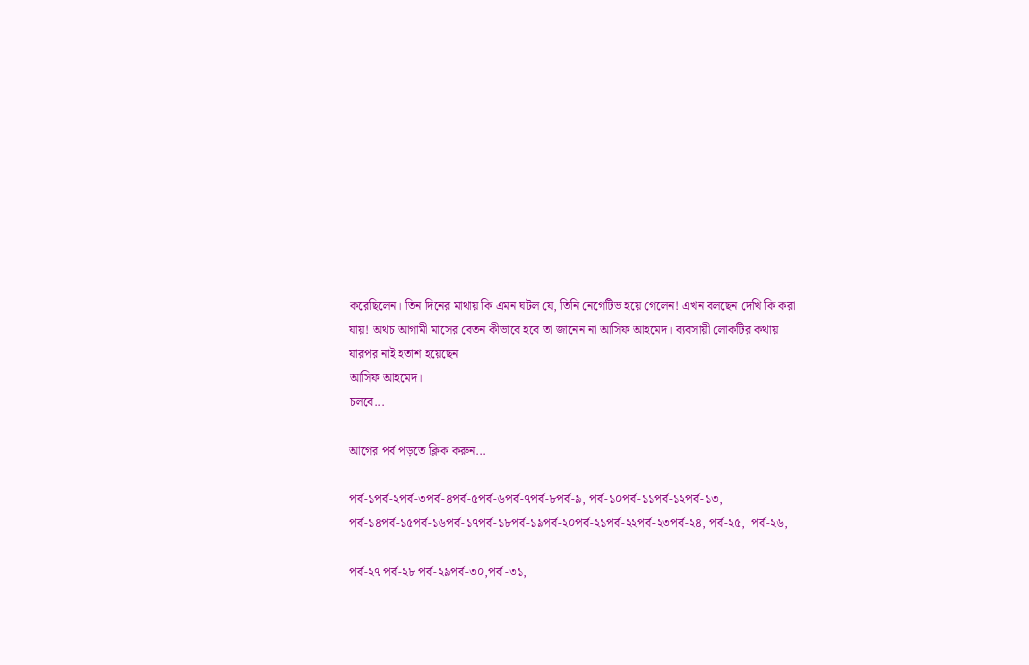করেছিলেন। তিন দিনের মাথায় কি এমন ঘটল যে, তিনি নেগেটিভ হয়ে গেলেন! এখন বলছেন দেখি কি করা যায়! অথচ আগামী মাসের বেতন কীভাবে হবে তা জানেন না আসিফ আহমেদ। ব্যবসায়ী লোকটির কথায় যারপর নাই হতাশ হয়েছেন
আসিফ আহমেদ।
চলবে...

আগের পর্ব পড়তে ক্লিক করুন...

পর্ব-১পর্ব-২পর্ব-৩পর্ব-৪পর্ব-৫পর্ব-৬পর্ব-৭পর্ব-৮পর্ব-৯, পর্ব-১০পর্ব-১১পর্ব-১২পর্ব-১৩, পর্ব-১৪পর্ব-১৫পর্ব-১৬পর্ব-১৭পর্ব-১৮পর্ব-১৯পর্ব-২০পর্ব-২১পর্ব-২২পর্ব-২৩পর্ব-২৪, পর্ব-২৫,  পর্ব-২৬,

পর্ব-২৭ পর্ব-২৮ পর্ব-২৯পর্ব-৩০,পর্ব -৩১,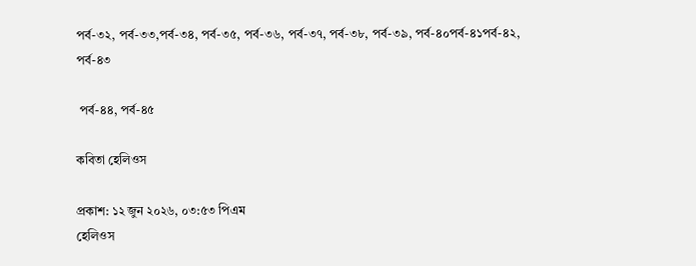পর্ব-৩২, পর্ব-৩৩,পর্ব-৩৪, পর্ব-৩৫, পর্ব-৩৬, পর্ব-৩৭, পর্ব-৩৮, পর্ব-৩৯, পর্ব-৪০পর্ব-৪১পর্ব-৪২, পর্ব-৪৩

 পর্ব-৪৪, পর্ব-৪৫

কবিতা হেলিওস

প্রকাশ: ১২ জুন ২০২৬, ০৩:৫৩ পিএম
হেলিওস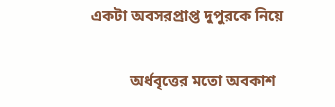একটা অবসরপ্রাপ্ত দুপুরকে নিয়ে

          অর্ধবৃত্তের মতো অবকাশ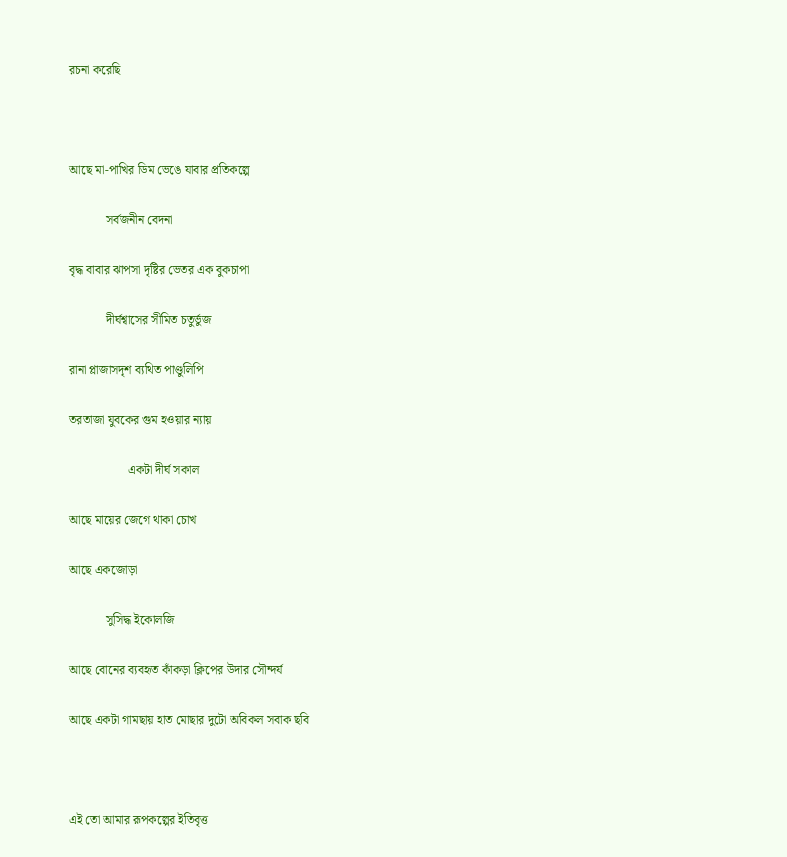রচনা করেছি



আছে মা-পাখির ডিম ভেঙে যাবার প্রতিকল্পে

            সর্বজনীন বেদনা

বৃদ্ধ বাবার ঝাপসা দৃষ্টির ভেতর এক বুকচাপা

            দীর্ঘশ্বাসের সীমিত চতুর্ভুজ

রানা প্লাজাসদৃশ ব্যথিত পাণ্ডুলিপি

তরতাজা যুবকের গুম হওয়ার ন্যায়

                   একটা দীর্ঘ সকাল

আছে মায়ের জেগে থাকা চোখ

আছে একজোড়া

            সুসিদ্ধ ইকোলজি

আছে বোনের ব্যবহৃত কাঁকড়া ক্লিপের উদার সৌন্দর্য

আছে একটা গামছায় হাত মোছার দুটো অবিকল সবাক ছবি



এই তো আমার রূপকল্পের ইতিবৃত্ত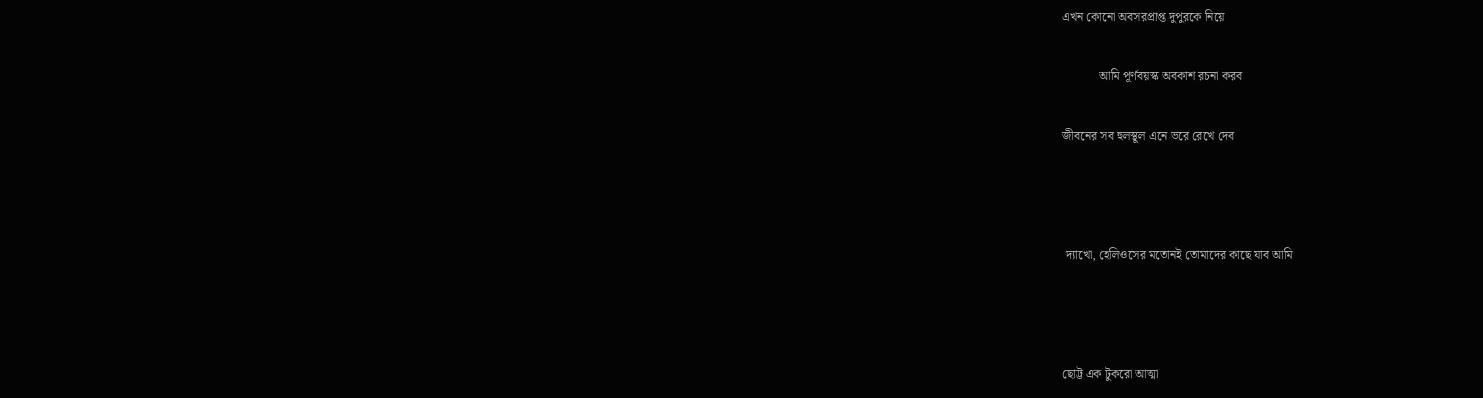এখন কোনো অবসরপ্রাপ্ত দুপুরকে নিয়ে

            আমি পূর্ণবয়স্ক অবকাশ রচনা করব

জীবনের সব হুলস্থূল এনে ভরে রেখে দেব



 দ্যাখো, হেলিওসের মতোনই তোমাদের কাছে যাব আমি



ছোট্ট এক টুকরো আত্মা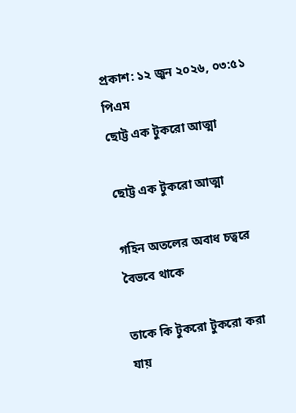প্রকাশ: ১২ জুন ২০২৬, ০৩:৫১ পিএম
ছোট্ট এক টুকরো আত্মা

ছোট্ট এক টুকরো আত্মা

গহিন অতলের অবাধ চত্বরে বৈভবে থাকে

তাকে কি টুকরো টুকরো করা যায়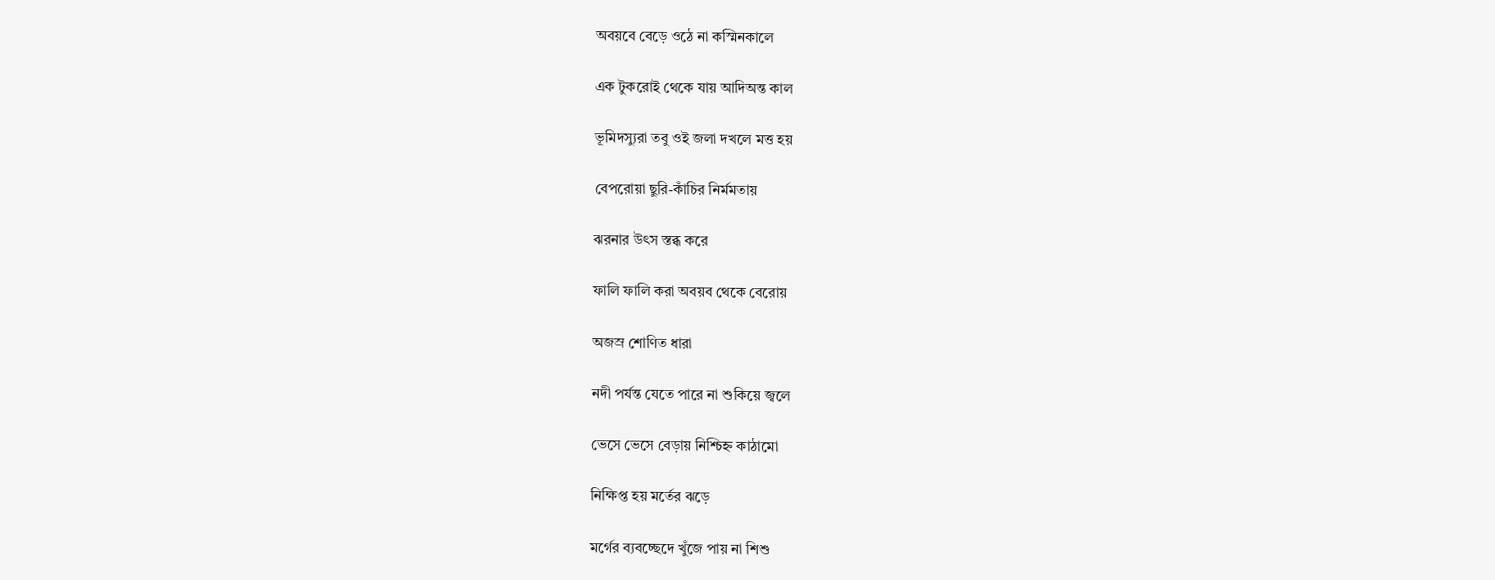অবয়বে বেড়ে ওঠে না কস্মিনকালে

এক টুকরোই থেকে যায় আদিঅন্ত কাল

ভূমিদস্যুরা তবু ওই জলা দখলে মত্ত হয়

বেপরোয়া ছুরি-কাঁচির নির্মমতায়

ঝরনার উৎস স্তব্ধ করে

ফালি ফালি করা অবয়ব থেকে বেরোয়

অজস্র শোণিত ধারা

নদী পর্যন্ত যেতে পারে না শুকিয়ে জ্বলে

ভেসে ভেসে বেড়ায় নিশ্চিহ্ন কাঠামো

নিক্ষিপ্ত হয় মর্তের ঝড়ে

মর্গের ব্যবচ্ছেদে খুঁজে পায় না শিশু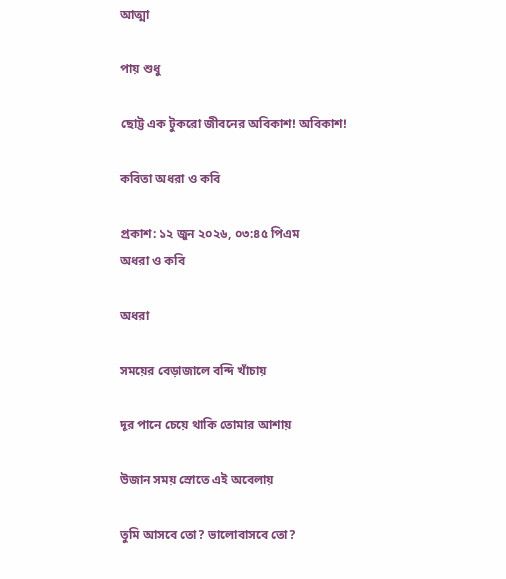আত্মা

পায় শুধু

ছোট্ট এক টুকরো জীবনের অবিকাশ! অবিকাশ!

কবিতা অধরা ও কবি

প্রকাশ: ১২ জুন ২০২৬, ০৩:৪৫ পিএম
অধরা ও কবি

অধরা

সময়ের বেড়াজালে বন্দি খাঁচায়

দূর পানে চেয়ে থাকি তোমার আশায়

উজান সময় স্রোতে এই অবেলায়

তুমি আসবে তো? ভালোবাসবে তো?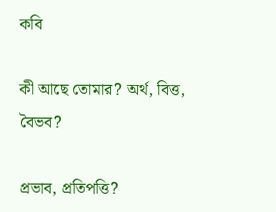কবি

কী আছে তোমার? অর্থ, বিত্ত, বৈভব?

প্রভাব, প্রতিপত্তি?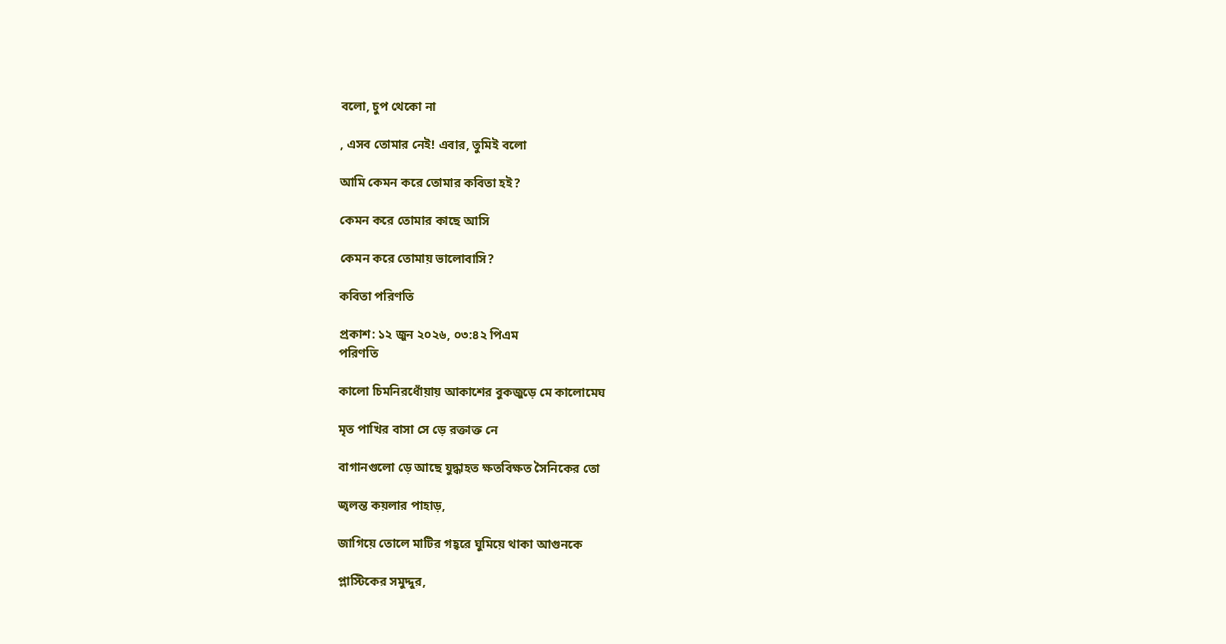বলো, চুপ থেকো না

, এসব তোমার নেই! এবার, তুমিই বলো

আমি কেমন করে তোমার কবিতা হই?

কেমন করে তোমার কাছে আসি

কেমন করে তোমায় ভালোবাসি?

কবিতা প‌রিণ‌তি

প্রকাশ: ১২ জুন ২০২৬, ০৩:৪২ পিএম
প‌রিণ‌তি

কালো চিমনিরধোঁয়ায় আকাশের বুকজুড়ে মে কালোমেঘ

মৃত পাখির বাসা সে ড়ে রক্তাক্ত নে

বাগানগুলো ড়ে আছে যুদ্ধাহত ক্ষতবিক্ষত সৈনিকের তো

জ্বলন্ত কয়লার পাহাড়,

জাগিয়ে তোলে মাটির গহ্বরে ঘুমিয়ে থাকা আগুনকে

প্লাস্টিকের সমুদ্দুর,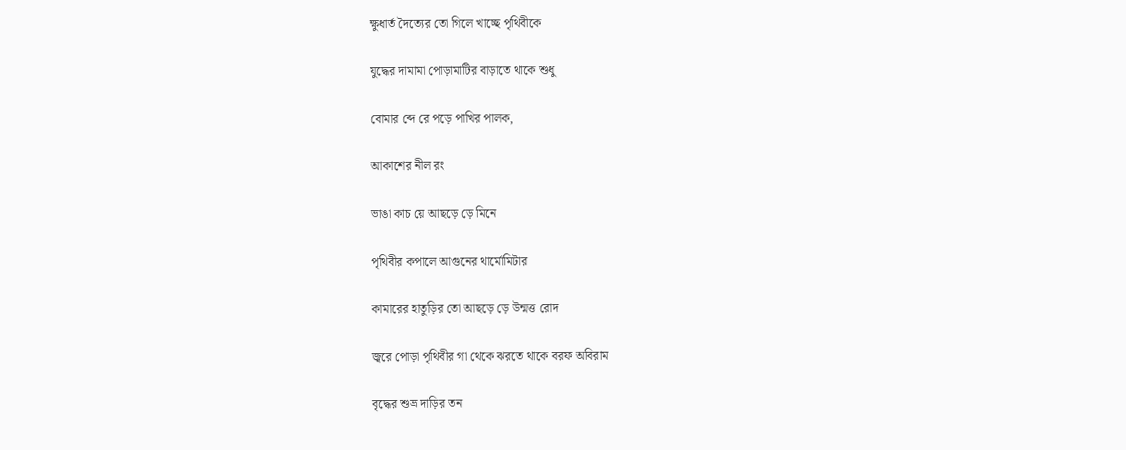ক্ষুধার্ত দৈত্যের তো গিলে খাচ্ছে পৃথিবীকে

যুদ্ধের দামামা পোড়ামাটির বাড়াতে থাকে শুধু

বোমার ব্দে রে পড়ে পাখির পালক,

আকাশের নীল রং

ভাঙা কাচ য়ে আছড়ে ড়ে মিনে

পৃথিবীর কপালে আগুনের থার্মোমিটার

কামারের হাতুড়ির তো আছড়ে ড়ে উন্মত্ত রোদ

জ্বরে পোড়া পৃথিবীর গা থেকে ঝরতে থাকে বরফ অবিরাম

বৃদ্ধের শুভ্র দাড়ির তন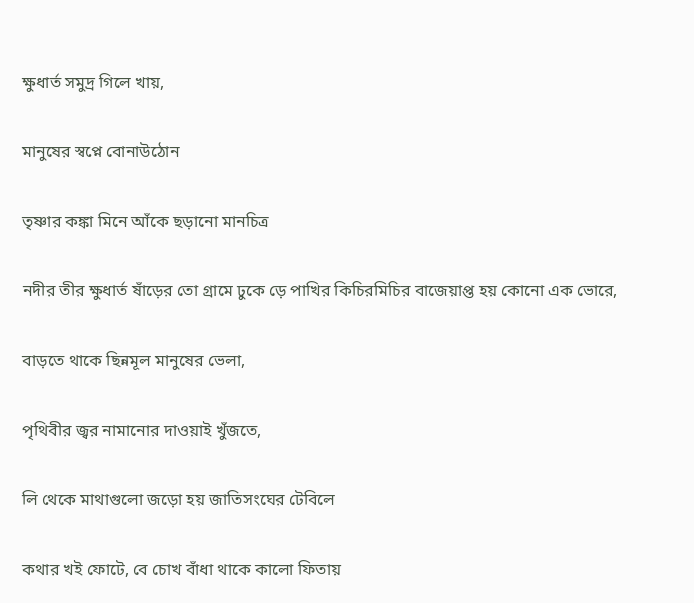ক্ষুধার্ত সমুদ্র গিলে খায়,

মানুষের স্বপ্নে বোনাউঠোন

তৃষ্ণার কঙ্কা মিনে আঁকে ছড়ানো মানচিত্র

নদীর তীর ক্ষুধার্ত ষাঁড়ের তো গ্রামে ঢুকে ড়ে পাখির কিচিরমিচির বাজেয়াপ্ত হয় কোনো এক ভোরে,

বাড়তে থাকে ছিন্নমূল মানুষের ভেলা,

পৃথিবীর জ্বর নামানোর দাওয়াই খুঁজতে,

লি থেকে মাথাগুলো জড়ো হয় জাতিসংঘের টেবিলে

কথার খই ফোটে, বে চোখ বাঁধা থাকে কালো ফিতায়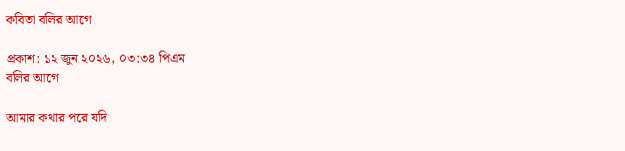কবিতা বলির আগে

প্রকাশ: ১২ জুন ২০২৬, ০৩:৩৪ পিএম
বলির আগে

আমার কথার পরে যদি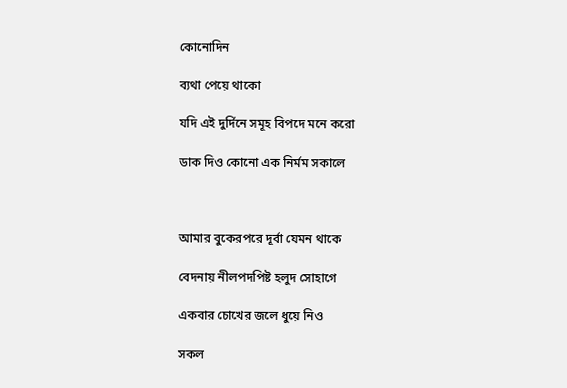কোনোদিন

ব্যথা পেয়ে থাকো

যদি এই দুর্দিনে সমূহ বিপদে মনে করো

ডাক দিও কোনো এক নির্মম সকালে



আমার বুকেরপরে দূর্বা যেমন থাকে

বেদনায় নীলপদপিষ্ট হলুদ সোহাগে

একবার চোখের জলে ধুয়ে নিও

সকল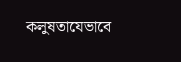কলুষতাযেভাবে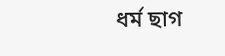ধর্ম ছাগ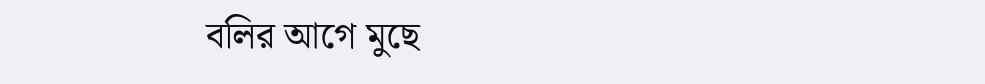বলির আগে মুছে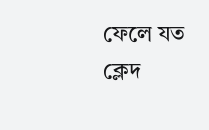ফেলে যত ক্লেদ